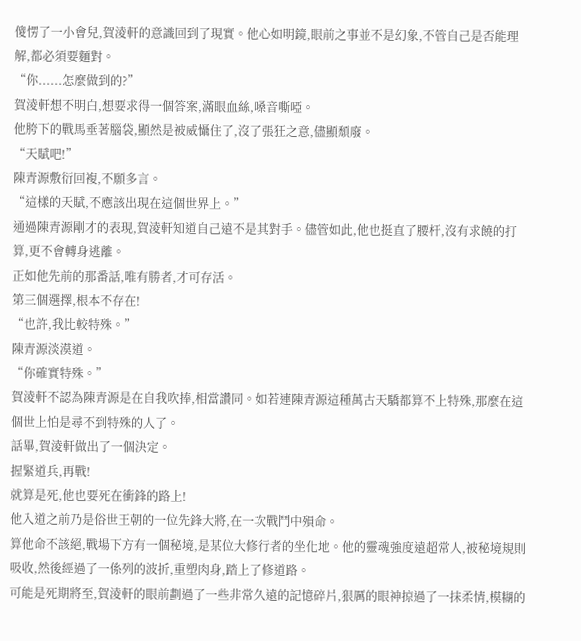傻愣了一小會兒,賀淩軒的意識回到了現實。他心如明鏡,眼前之事並不是幻象,不管自己是否能理解,都必須要麵對。
“你......怎麼做到的?”
賀淩軒想不明白,想要求得一個答案,滿眼血絲,嗓音嘶啞。
他胯下的戰馬垂著腦袋,顯然是被威懾住了,沒了張狂之意,儘顯頹廢。
“天賦吧!”
陳青源敷衍回複,不願多言。
“這樣的天賦,不應該出現在這個世界上。”
通過陳青源剛才的表現,賀淩軒知道自己遠不是其對手。儘管如此,他也挺直了腰杆,沒有求饒的打算,更不會轉身逃離。
正如他先前的那番話,唯有勝者,才可存活。
第三個選擇,根本不存在!
“也許,我比較特殊。”
陳青源淡漠道。
“你確實特殊。”
賀淩軒不認為陳青源是在自我吹捧,相當讚同。如若連陳青源這種萬古天驕都算不上特殊,那麼在這個世上怕是尋不到特殊的人了。
話畢,賀淩軒做出了一個決定。
握緊道兵,再戰!
就算是死,他也要死在衝鋒的路上!
他入道之前乃是俗世王朝的一位先鋒大將,在一次戰鬥中殞命。
算他命不該絕,戰場下方有一個秘境,是某位大修行者的坐化地。他的靈魂強度遠超常人,被秘境規則吸收,然後經過了一係列的波折,重塑肉身,踏上了修道路。
可能是死期將至,賀淩軒的眼前劃過了一些非常久遠的記憶碎片,狠厲的眼神掠過了一抹柔情,模糊的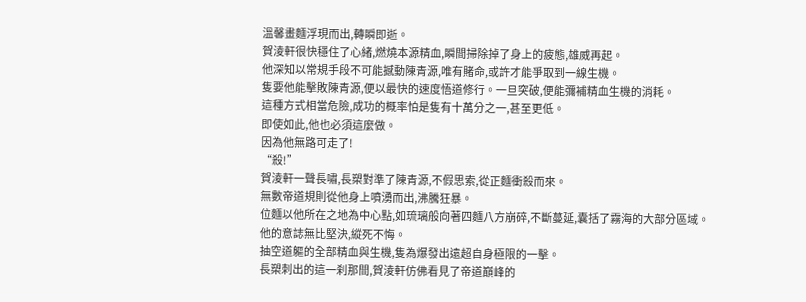溫馨畫麵浮現而出,轉瞬即逝。
賀淩軒很快穩住了心緒,燃燒本源精血,瞬間掃除掉了身上的疲態,雄威再起。
他深知以常規手段不可能撼動陳青源,唯有賭命,或許才能爭取到一線生機。
隻要他能擊敗陳青源,便以最快的速度悟道修行。一旦突破,便能彌補精血生機的消耗。
這種方式相當危險,成功的概率怕是隻有十萬分之一,甚至更低。
即使如此,他也必須這麼做。
因為他無路可走了!
“殺!”
賀淩軒一聲長嘯,長槊對準了陳青源,不假思索,從正麵衝殺而來。
無數帝道規則從他身上噴湧而出,沸騰狂暴。
位麵以他所在之地為中心點,如琉璃般向著四麵八方崩碎,不斷蔓延,囊括了霧海的大部分區域。
他的意誌無比堅決,縱死不悔。
抽空道軀的全部精血與生機,隻為爆發出遠超自身極限的一擊。
長槊刺出的這一刹那間,賀淩軒仿佛看見了帝道巔峰的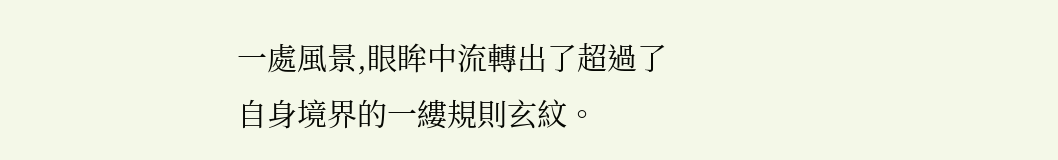一處風景,眼眸中流轉出了超過了自身境界的一縷規則玄紋。